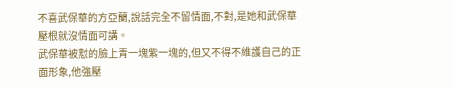不喜武保華的方亞蘭,說話完全不留情面,不對,是她和武保華壓根就沒情面可講。
武保華被懟的臉上青一塊紫一塊的,但又不得不維護自己的正面形象,他強壓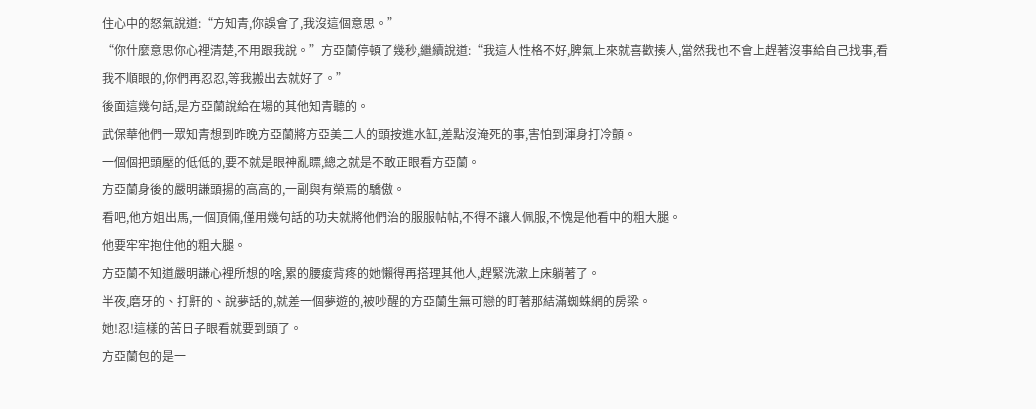住心中的怒氣說道:“方知青,你誤會了,我沒這個意思。”
“你什麼意思你心裡清楚,不用跟我說。”方亞蘭停頓了幾秒,繼續說道:“我這人性格不好,脾氣上來就喜歡揍人,當然我也不會上趕著沒事給自己找事,看我不順眼的,你們再忍忍,等我搬出去就好了。”
後面這幾句話,是方亞蘭說給在場的其他知青聽的。
武保華他們一眾知青想到昨晚方亞蘭將方亞美二人的頭按進水缸,差點沒淹死的事,害怕到渾身打冷顫。
一個個把頭壓的低低的,要不就是眼神亂瞟,總之就是不敢正眼看方亞蘭。
方亞蘭身後的嚴明謙頭揚的高高的,一副與有榮焉的驕傲。
看吧,他方姐出馬,一個頂倆,僅用幾句話的功夫就將他們治的服服帖帖,不得不讓人佩服,不愧是他看中的粗大腿。
他要牢牢抱住他的粗大腿。
方亞蘭不知道嚴明謙心裡所想的啥,累的腰痠背疼的她懶得再搭理其他人,趕緊洗漱上床躺著了。
半夜,磨牙的、打鼾的、說夢話的,就差一個夢遊的,被吵醒的方亞蘭生無可戀的盯著那結滿蜘蛛網的房梁。
她!忍!這樣的苦日子眼看就要到頭了。
方亞蘭包的是一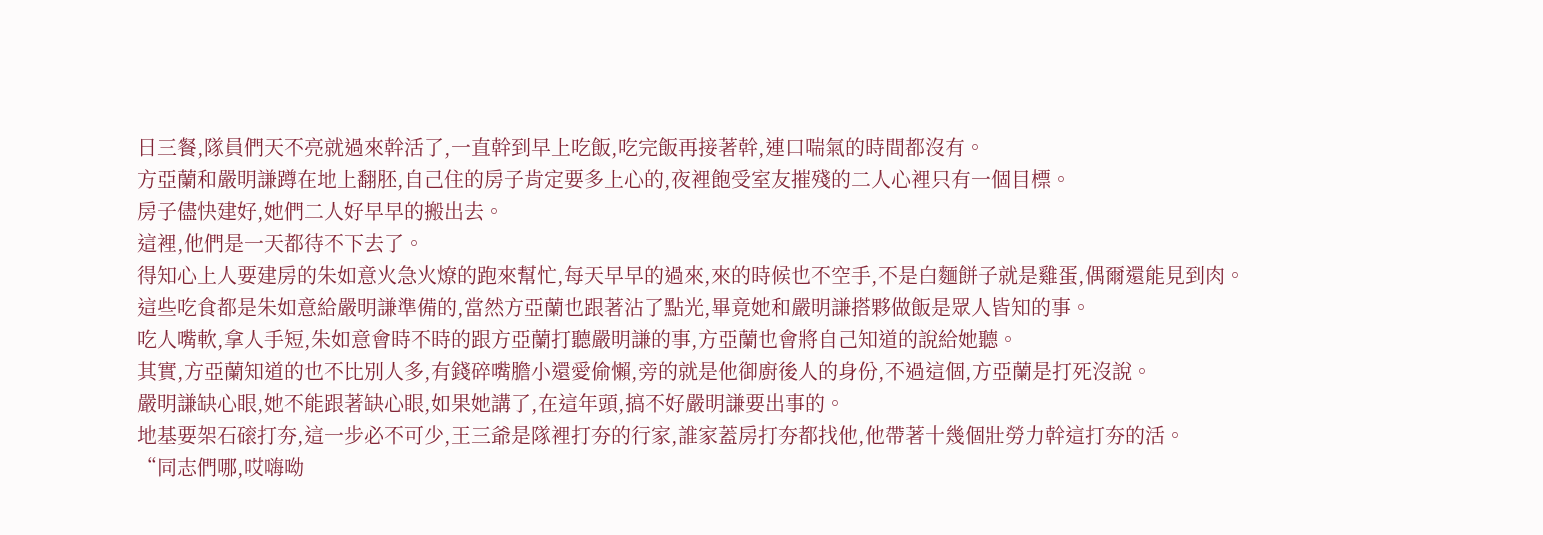日三餐,隊員們天不亮就過來幹活了,一直幹到早上吃飯,吃完飯再接著幹,連口喘氣的時間都沒有。
方亞蘭和嚴明謙蹲在地上翻胚,自己住的房子肯定要多上心的,夜裡飽受室友摧殘的二人心裡只有一個目標。
房子儘快建好,她們二人好早早的搬出去。
這裡,他們是一天都待不下去了。
得知心上人要建房的朱如意火急火燎的跑來幫忙,每天早早的過來,來的時候也不空手,不是白麵餅子就是雞蛋,偶爾還能見到肉。
這些吃食都是朱如意給嚴明謙準備的,當然方亞蘭也跟著沾了點光,畢竟她和嚴明謙搭夥做飯是眾人皆知的事。
吃人嘴軟,拿人手短,朱如意會時不時的跟方亞蘭打聽嚴明謙的事,方亞蘭也會將自己知道的說給她聽。
其實,方亞蘭知道的也不比別人多,有錢碎嘴膽小還愛偷懶,旁的就是他御廚後人的身份,不過這個,方亞蘭是打死沒說。
嚴明謙缺心眼,她不能跟著缺心眼,如果她講了,在這年頭,搞不好嚴明謙要出事的。
地基要架石磙打夯,這一步必不可少,王三爺是隊裡打夯的行家,誰家蓋房打夯都找他,他帶著十幾個壯勞力幹這打夯的活。
“同志們哪,哎嗨呦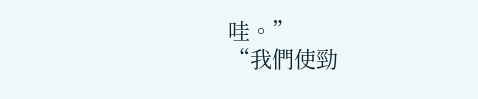哇。”
“我們使勁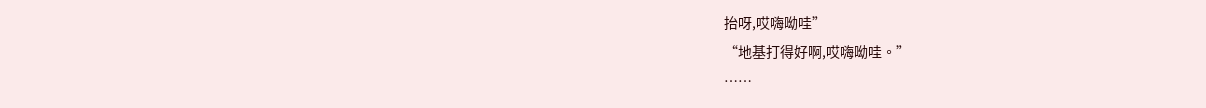抬呀,哎嗨呦哇”
“地基打得好啊,哎嗨呦哇。”
……